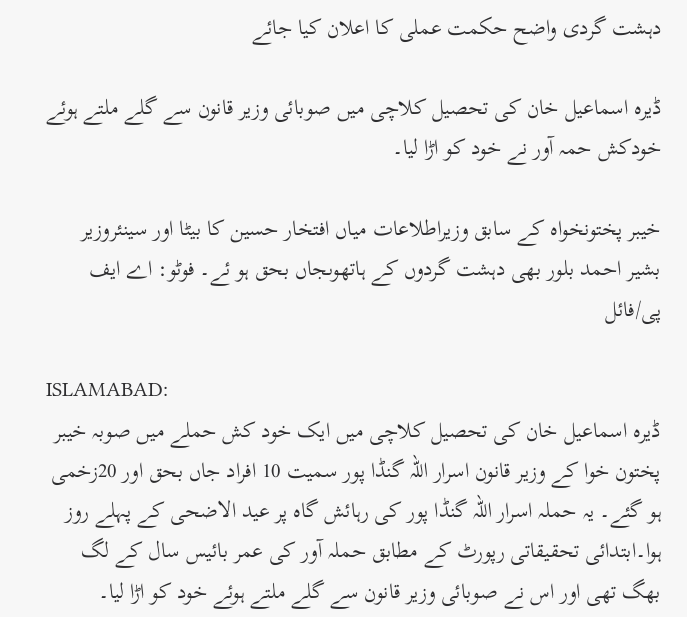دہشت گردی واضح حکمت عملی کا اعلان کیا جائے

ڈیرہ اسماعیل خان کی تحصیل کلاچی میں صوبائی وزیر قانون سے گلے ملتے ہوئے خودکش حمہ آور نے خود کو اڑا لیا۔

خیبر پختونخواہ کے سابق وزیراطلاعات میاں افتخار حسین کا بیٹا اور سینئروزیر بشیر احمد بلور بھی دہشت گردوں کے ہاتھوںجاں بحق ہو ئے۔ فوٹو: اے ایف پی/فائل

ISLAMABAD:
ڈیرہ اسماعیل خان کی تحصیل کلاچی میں ایک خود کش حملے میں صوبہ خیبر پختون خوا کے وزیر قانون اسرار اللہ گنڈا پور سمیت 10 افراد جاں بحق اور 20زخمی ہو گئے۔ یہ حملہ اسرار اللہ گنڈا پور کی رہائش گاہ پر عید الاضحی کے پہلے روز ہوا۔ابتدائی تحقیقاتی رپورٹ کے مطابق حملہ آور کی عمر بائیس سال کے لگ بھگ تھی اور اس نے صوبائی وزیر قانون سے گلے ملتے ہوئے خود کو اڑا لیا۔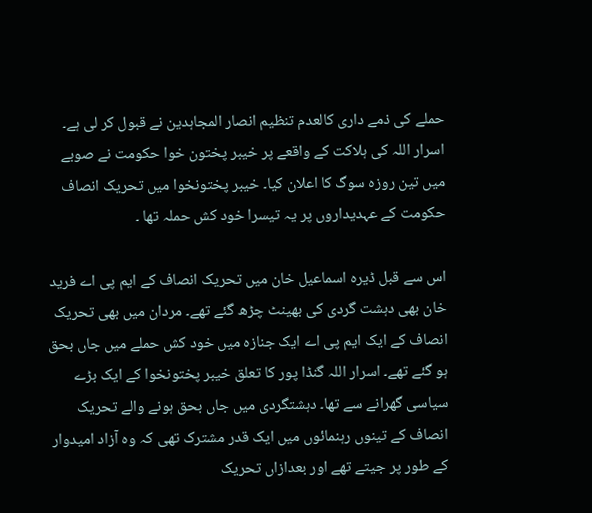حملے کی ذمے داری کالعدم تنظیم انصار المجاہدین نے قبول کر لی ہے۔ اسرار اللہ کی ہلاکت کے واقعے پر خیبر پختون خوا حکومت نے صوبے میں تین روزہ سوگ کا اعلان کیا۔ خیبر پختونخوا میں تحریک انصاف حکومت کے عہدیداروں پر یہ تیسرا خود کش حملہ تھا ۔

اس سے قبل ڈیرہ اسماعیل خان میں تحریک انصاف کے ایم پی اے فرید خان بھی دہشت گردی کی بھینٹ چڑھ گئے تھے۔ مردان میں بھی تحریک انصاف کے ایک ایم پی اے ایک جنازہ میں خود کش حملے میں جاں بحق ہو گئے تھے۔ اسرار اللہ گنڈا پور کا تعلق خیبر پختونخوا کے ایک بڑے سیاسی گھرانے سے تھا۔ دہشتگردی میں جاں بحق ہونے والے تحریک انصاف کے تینوں رہنمائوں میں ایک قدر مشترک تھی کہ وہ آزاد امیدوار کے طور پر جیتے تھے اور بعدازاں تحریک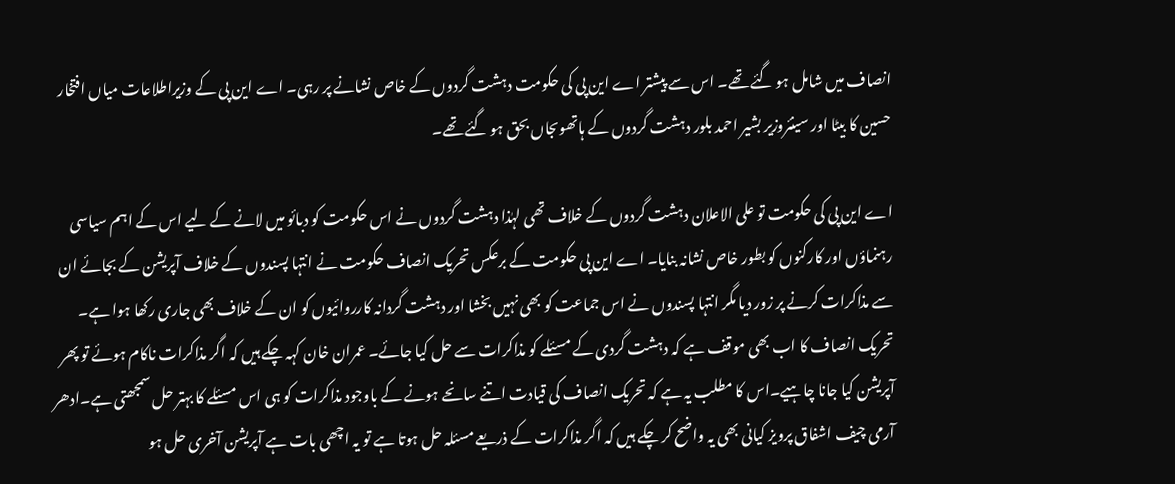انصاف میں شامل ہو گئے تھے۔ اس سے پیشتر اے این پی کی حکومت دہشت گردوں کے خاص نشانے پر رہی۔ اے این پی کے وزیراطلاعات میاں افتخار حسین کا بیٹا اور سینئروزیر بشیر احمد بلور دہشت گردوں کے ہاتھوںجاں بحق ہو گئے تھے۔

اے این پی کی حکومت تو علی الاعلان دہشت گردوں کے خلاف تھی لہٰذا دہشت گردوں نے اس حکومت کو دبائو میں لانے کے لیے اس کے اہم سیاسی رہنماؤں اور کارکنوں کو بطور خاص نشانہ بنایا۔ اے این پی حکومت کے برعکس تحریک انصاف حکومت نے انتہا پسندوں کے خلاف آپریشن کے بجائے ان سے مذاکرات کرنے پر زور دیا مگر انتہا پسندوں نے اس جماعت کو بھی نہیں بخشا اور دہشت گردانہ کارروائیوں کو ان کے خلاف بھی جاری رکھا ہوا ہے۔ تحریک انصاف کا اب بھی موقف ہے کہ دہشت گردی کے مسئلے کو مذاکرات سے حل کیا جائے۔ عمران خان کہہ چکے ہیں کہ اگر مذاکرات ناکام ہوئے تو پھر آپریشن کیا جانا چاہیے۔اس کا مطلب یہ ہے کہ تحریک انصاف کی قیادت اتنے سانحے ہونے کے باوجود مذاکرات کو ہی اس مسئلے کا بہتر حل سمجھتی ہے۔ادھر آرمی چیف اشفاق پرویز کیانی بھی یہ واضح کر چکے ہیں کہ اگر مذاکرات کے ذریعے مسئلہ حل ہوتا ہے تو یہ اچھی بات ہے آپریشن آخری حل ہو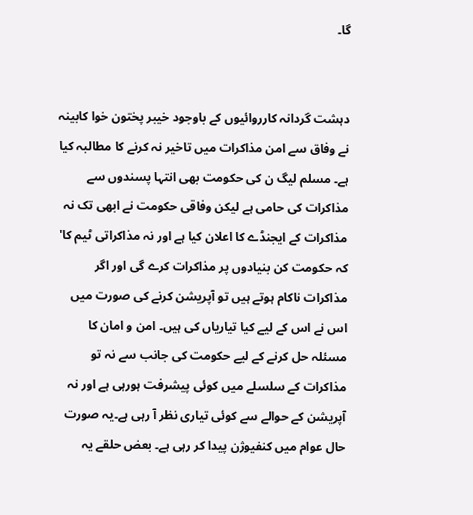گا۔


دہشت گردانہ کارروائیوں کے باوجود خیبر پختون خوا کابینہ نے وفاق سے امن مذاکرات میں تاخیر نہ کرنے کا مطالبہ کیا ہے۔ مسلم لیگ ن کی حکومت بھی انتہا پسندوں سے مذاکرات کی حامی ہے لیکن وفاقی حکومت نے ابھی تک نہ مذاکرات کے ایجنڈے کا اعلان کیا ہے اور نہ مذاکراتی ٹیم کا' کہ حکومت کن بنیادوں پر مذاکرات کرے گی اور اگر مذاکرات ناکام ہوتے ہیں تو آپریشن کرنے کی صورت میں اس نے اس کے لیے کیا تیاریاں کی ہیں۔ امن و امان کا مسئلہ حل کرنے کے لیے حکومت کی جانب سے نہ تو مذاکرات کے سلسلے میں کوئی پیشرفت ہورہی ہے اور نہ آپریشن کے حوالے سے کوئی تیاری نظر آ رہی ہے۔یہ صورت حال عوام میں کنفیوژن پیدا کر رہی ہے۔ بعض حلقے یہ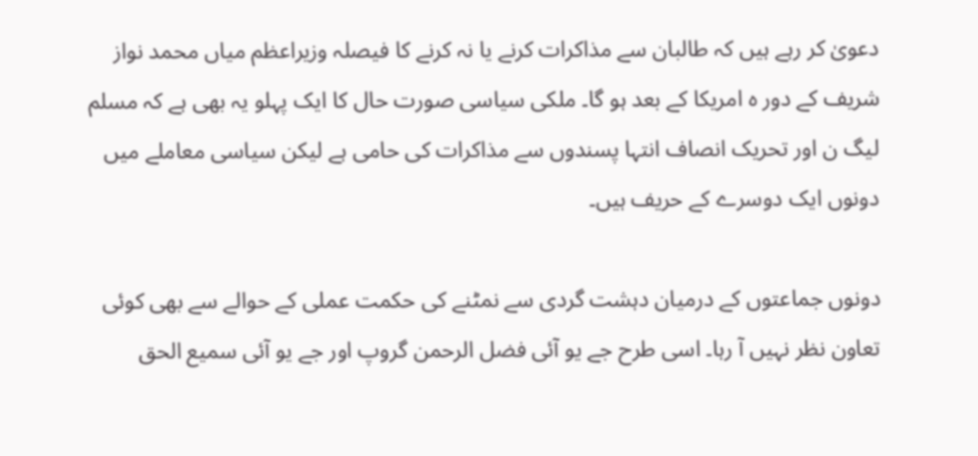دعویٰ کر رہے ہیں کہ طالبان سے مذاکرات کرنے یا نہ کرنے کا فیصلہ وزیراعظم میاں محمد نواز شریف کے دور ہ امریکا کے بعد ہو گا۔ ملکی سیاسی صورت حال کا ایک پہلو یہ بھی ہے کہ مسلم لیگ ن اور تحریک انصاف انتہا پسندوں سے مذاکرات کی حامی ہے لیکن سیاسی معاملے میں دونوں ایک دوسرے کے حریف ہیں۔

دونوں جماعتوں کے درمیان دہشت گردی سے نمٹنے کی حکمت عملی کے حوالے سے بھی کوئی تعاون نظر نہیں آ رہا۔ اسی طرح جے یو آئی فضل الرحمن گروپ اور جے یو آئی سمیع الحق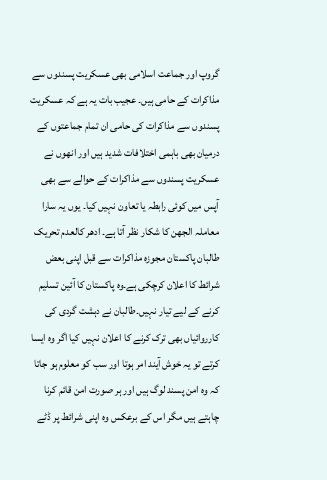گروپ اور جماعت اسلامی بھی عسکریت پسندوں سے مذاکرات کے حامی ہیں۔ عجیب بات یہ ہے کہ عسکریت پسندوں سے مذاکرات کی حامی ان تمام جماعتوں کے درمیان بھی باہمی اختلافات شدید ہیں اور انھوں نے عسکریت پسندوں سے مذاکرات کے حوالے سے بھی آپس میں کوئی رابطہ یا تعاون نہیں کیا۔ یوں یہ سارا معاملہ الجھن کا شکار نظر آتا ہے۔ ادھر کالعدم تحریک طالبان پاکستان مجوزہ مذاکرات سے قبل اپنی بعض شرائط کا اعلان کرچکی ہے۔وہ پاکستان کا آئین تسلیم کرنے کے لیے تیار نہیں۔طالبان نے دہشت گردی کی کارروائیاں بھی ترک کرنے کا اعلان نہیں کیا اگر وہ ایسا کرتے تو یہ خوش آیند امر ہوتا اور سب کو معلوم ہو جاتا کہ وہ امن پسند لوگ ہیں اور ہر صورت امن قائم کرنا چاہتے ہیں مگر اس کے برعکس وہ اپنی شرائط پر ڈٹے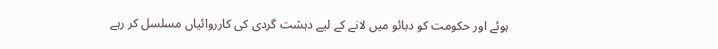ہوئے اور حکومت کو دبائو میں لانے کے لیے دہشت گردی کی کارروائیاں مسلسل کر رہے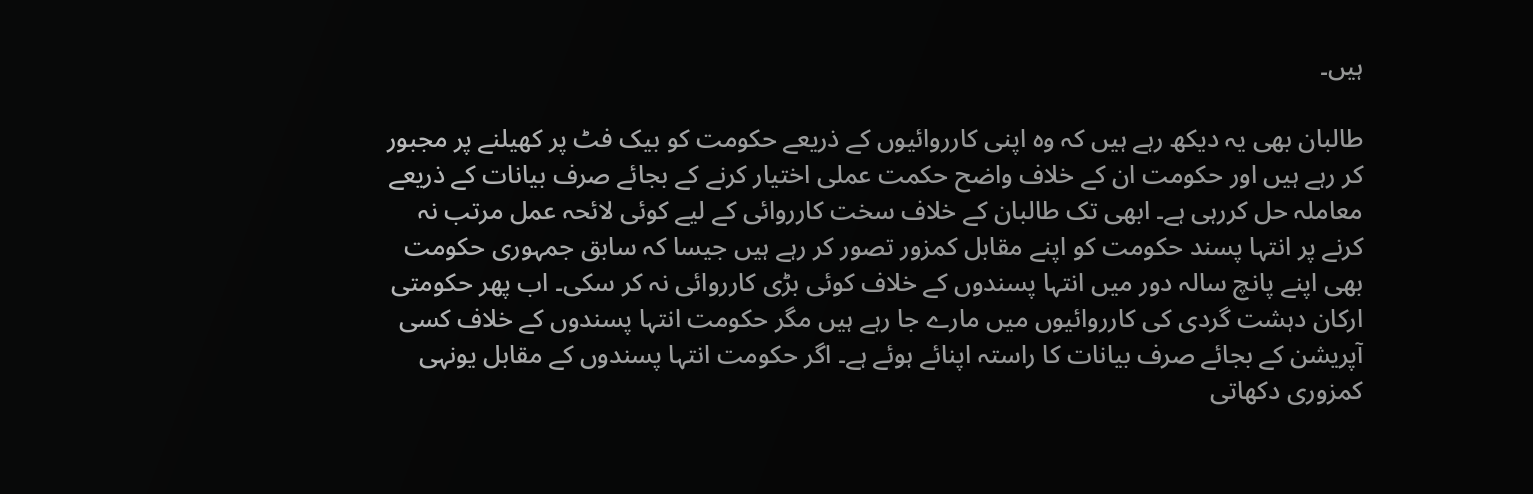ہیں۔

طالبان بھی یہ دیکھ رہے ہیں کہ وہ اپنی کارروائیوں کے ذریعے حکومت کو بیک فٹ پر کھیلنے پر مجبور کر رہے ہیں اور حکومت ان کے خلاف واضح حکمت عملی اختیار کرنے کے بجائے صرف بیانات کے ذریعے معاملہ حل کررہی ہے۔ ابھی تک طالبان کے خلاف سخت کارروائی کے لیے کوئی لائحہ عمل مرتب نہ کرنے پر انتہا پسند حکومت کو اپنے مقابل کمزور تصور کر رہے ہیں جیسا کہ سابق جمہوری حکومت بھی اپنے پانچ سالہ دور میں انتہا پسندوں کے خلاف کوئی بڑی کارروائی نہ کر سکی۔ اب پھر حکومتی ارکان دہشت گردی کی کارروائیوں میں مارے جا رہے ہیں مگر حکومت انتہا پسندوں کے خلاف کسی آپریشن کے بجائے صرف بیانات کا راستہ اپنائے ہوئے ہے۔ اگر حکومت انتہا پسندوں کے مقابل یونہی کمزوری دکھاتی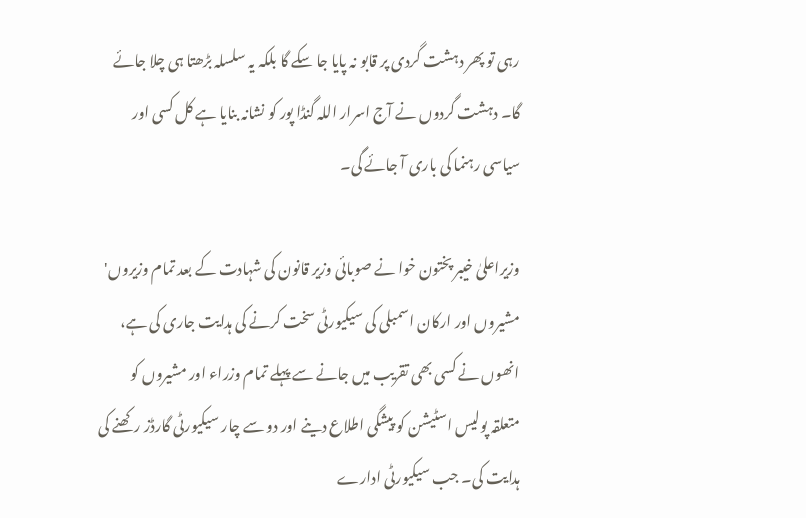رہی تو پھر دہشت گردی پر قابو نہ پایا جا سکے گا بلکہ یہ سلسلہ بڑھتا ہی چلا جائے گا۔ دہشت گردوں نے آج اسرار اللہ گنڈا پور کو نشانہ بنایا ہے کل کسی اور سیاسی رہنما کی باری آ جائے گی۔

وزیراعلیٰ خیبر پختون خوا نے صوبائی وزیر قانون کی شہادت کے بعد تمام وزیروں' مشیروں اور ارکان اسمبلی کی سیکیورٹی سخت کرنے کی ہدایت جاری کی ہے، انھوں نے کسی بھی تقریب میں جانے سے پہلے تمام وزراء اور مشیروں کو متعلقہ پولیس اسٹیشن کو پیشگی اطلاع دینے اور دو سے چار سیکیورٹی گارڈز رکھنے کی ہدایت کی۔ جب سیکیورٹی ادارے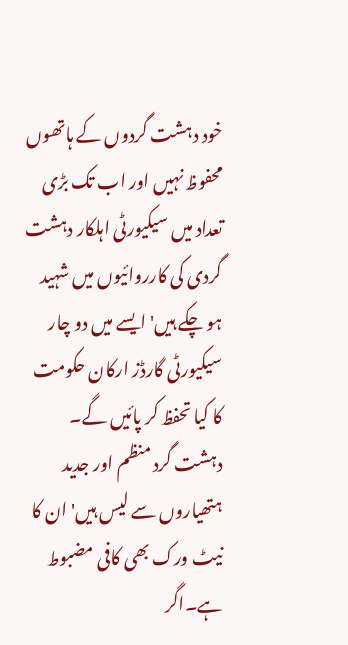خود دہشت گردوں کے ہاتھوں محفوظ نہیں اور اب تک بڑی تعداد میں سیکیورٹی اہلکار دہشت گردی کی کارروائیوں میں شہید ہو چکے ہیں'ایسے میں دو چار سیکیورٹی گارڈز ارکان حکومت کا کیا تحفظ کر پائیں گے۔ دہشت گرد منظم اور جدید ہتھیاروں سے لیس ہیں' ان کا نیٹ ورک بھی کافی مضبوط ہے۔اگر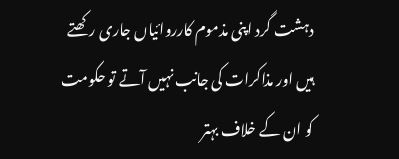دہشت گرد اپنی مذموم کارروائیاں جاری رکھتے ہیں اور مذاکرات کی جانب نہیں آتے تو حکومت کو ان کے خلاف بہتر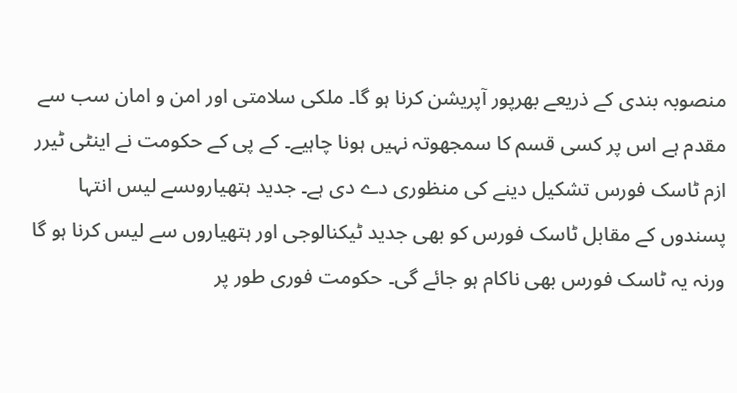منصوبہ بندی کے ذریعے بھرپور آپریشن کرنا ہو گا۔ ملکی سلامتی اور امن و امان سب سے مقدم ہے اس پر کسی قسم کا سمجھوتہ نہیں ہونا چاہیے۔ کے پی کے حکومت نے اینٹی ٹیرر ازم ٹاسک فورس تشکیل دینے کی منظوری دے دی ہے۔ جدید ہتھیاروںسے لیس انتہا پسندوں کے مقابل ٹاسک فورس کو بھی جدید ٹیکنالوجی اور ہتھیاروں سے لیس کرنا ہو گا ورنہ یہ ٹاسک فورس بھی ناکام ہو جائے گی۔ حکومت فوری طور پر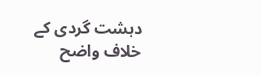دہشت گردی کے خلاف واضح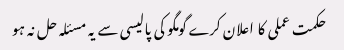حکمت عملی کا اعلان کرے گومگو کی پالیسی سے یہ مسئلہ حل نہ ہو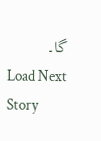گا۔
Load Next Story